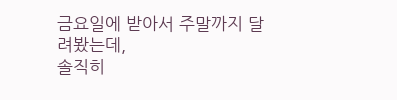금요일에 받아서 주말까지 달려봤는데,
솔직히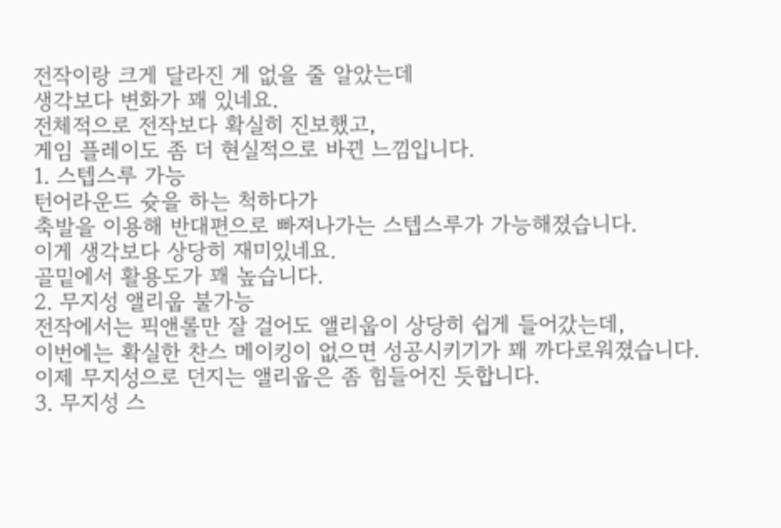전작이랑 크게 달라진 게 없을 줄 알았는데
생각보다 변화가 꽤 있네요.
전체적으로 전작보다 확실히 진보했고,
게임 플레이도 좀 더 현실적으로 바뀐 느낌입니다.
1. 스텝스루 가능
턴어라운드 슛을 하는 척하다가
축발을 이용해 반대편으로 빠져나가는 스텝스루가 가능해졌습니다.
이게 생각보다 상당히 재미있네요.
골밑에서 활용도가 꽤 높습니다.
2. 무지성 앨리웁 불가능
전작에서는 픽앤롤만 잘 걸어도 앨리웁이 상당히 쉽게 들어갔는데,
이번에는 확실한 찬스 메이킹이 없으면 성공시키기가 꽤 까다로워졌습니다.
이제 무지성으로 던지는 앨리웁은 좀 힘들어진 듯합니다.
3. 무지성 스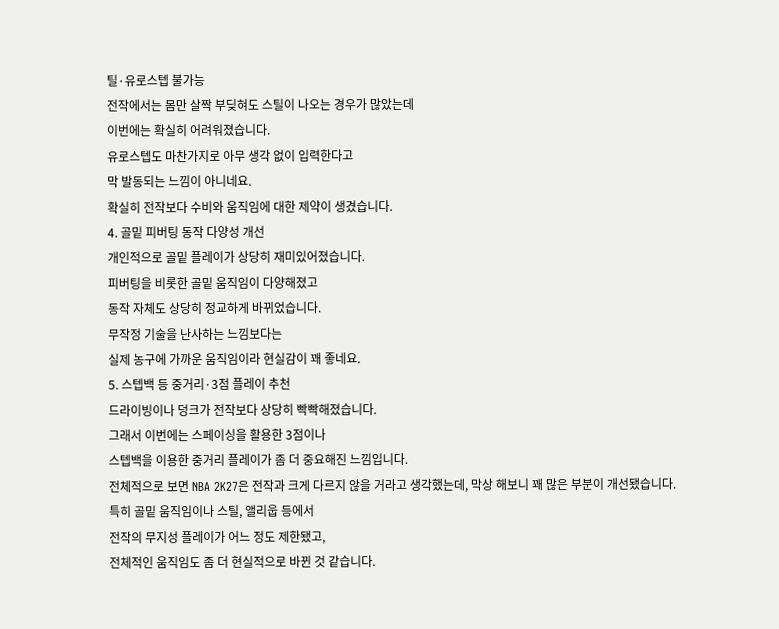틸·유로스텝 불가능
전작에서는 몸만 살짝 부딪혀도 스틸이 나오는 경우가 많았는데
이번에는 확실히 어려워졌습니다.
유로스텝도 마찬가지로 아무 생각 없이 입력한다고
막 발동되는 느낌이 아니네요.
확실히 전작보다 수비와 움직임에 대한 제약이 생겼습니다.
4. 골밑 피버팅 동작 다양성 개선
개인적으로 골밑 플레이가 상당히 재미있어졌습니다.
피버팅을 비롯한 골밑 움직임이 다양해졌고
동작 자체도 상당히 정교하게 바뀌었습니다.
무작정 기술을 난사하는 느낌보다는
실제 농구에 가까운 움직임이라 현실감이 꽤 좋네요.
5. 스텝백 등 중거리·3점 플레이 추천
드라이빙이나 덩크가 전작보다 상당히 빡빡해졌습니다.
그래서 이번에는 스페이싱을 활용한 3점이나
스텝백을 이용한 중거리 플레이가 좀 더 중요해진 느낌입니다.
전체적으로 보면 NBA 2K27은 전작과 크게 다르지 않을 거라고 생각했는데, 막상 해보니 꽤 많은 부분이 개선됐습니다.
특히 골밑 움직임이나 스틸, 앨리웁 등에서
전작의 무지성 플레이가 어느 정도 제한됐고,
전체적인 움직임도 좀 더 현실적으로 바뀐 것 같습니다.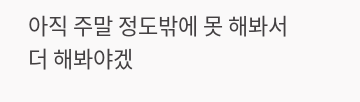아직 주말 정도밖에 못 해봐서 더 해봐야겠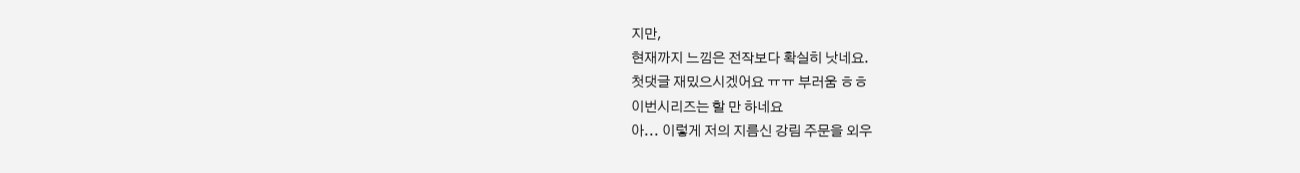지만,
현재까지 느낌은 전작보다 확실히 낫네요.
첫댓글 재밌으시겠어요 ㅠㅠ 부러움 ㅎㅎ
이번시리즈는 할 만 하네요
아... 이렇게 저의 지름신 강림 주문을 외우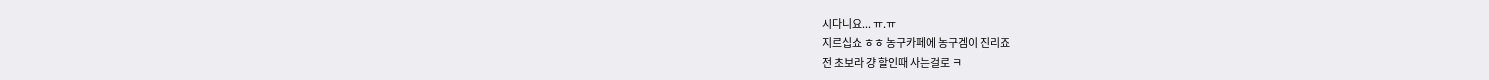시다니요... ㅠ.ㅠ
지르십쇼 ㅎㅎ 농구카페에 농구겜이 진리죠
전 초보라 걍 할인때 사는걸로 ㅋ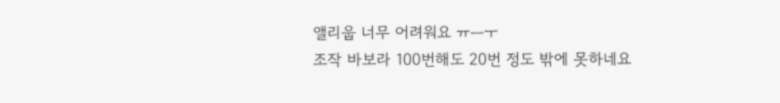앨리웁 너무 어려워요 ㅠㅡㅜ
조작 바보라 100번해도 20번 정도 밖에 못하네요